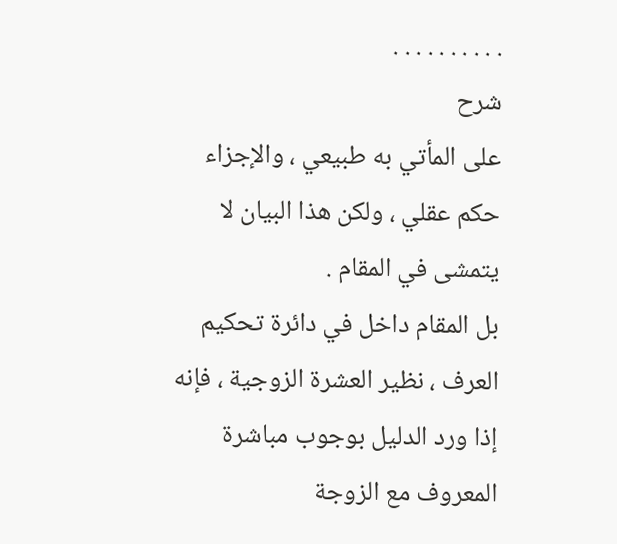. . . . . . . . . .
شرح
على المأتي به طبيعي ، والإجزاء حكم عقلي ، ولكن هذا البيان لا يتمشى في المقام .
بل المقام داخل في دائرة تحكيم العرف ، نظير العشرة الزوجية ، فإنه إذا ورد الدليل بوجوب مباشرة المعروف مع الزوجة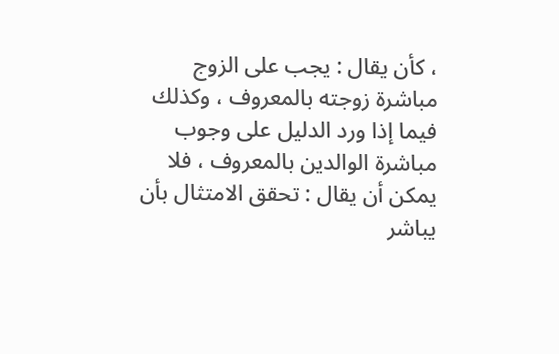، كأن يقال : يجب على الزوج مباشرة زوجته بالمعروف ، وكذلك فيما إذا ورد الدليل على وجوب مباشرة الوالدين بالمعروف ، فلا يمكن أن يقال : تحقق الامتثال بأن يباشر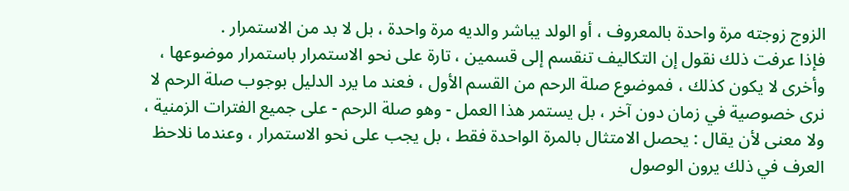الزوج زوجته مرة واحدة بالمعروف ، أو الولد يباشر والديه مرة واحدة ، بل لا بد من الاستمرار .
فإذا عرفت ذلك نقول إن التكاليف تنقسم إلى قسمين ، تارة على نحو الاستمرار باستمرار موضوعها ، وأخرى لا يكون كذلك ، فموضوع صلة الرحم من القسم الأول ، فعند ما يرد الدليل بوجوب صلة الرحم لا نرى خصوصية في زمان دون آخر ، بل يستمر هذا العمل - وهو صلة الرحم - على جميع الفترات الزمنية ، ولا معنى لأن يقال : يحصل الامتثال بالمرة الواحدة فقط ، بل يجب على نحو الاستمرار ، وعندما نلاحظ العرف في ذلك يرون الوصول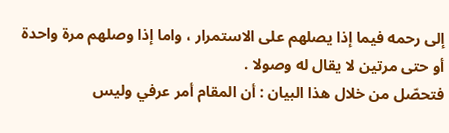إلى رحمه فيما إذا يصلهم على الاستمرار ، واما إذا وصلهم مرة واحدة أو حتى مرتين لا يقال له وصولا .
فتحصّل من خلال هذا البيان : أن المقام أمر عرفي وليس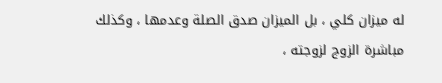له ميزان كلي ، بل الميزان صدق الصلة وعدمها ، وكذلك مباشرة الزوج لزوجته ،